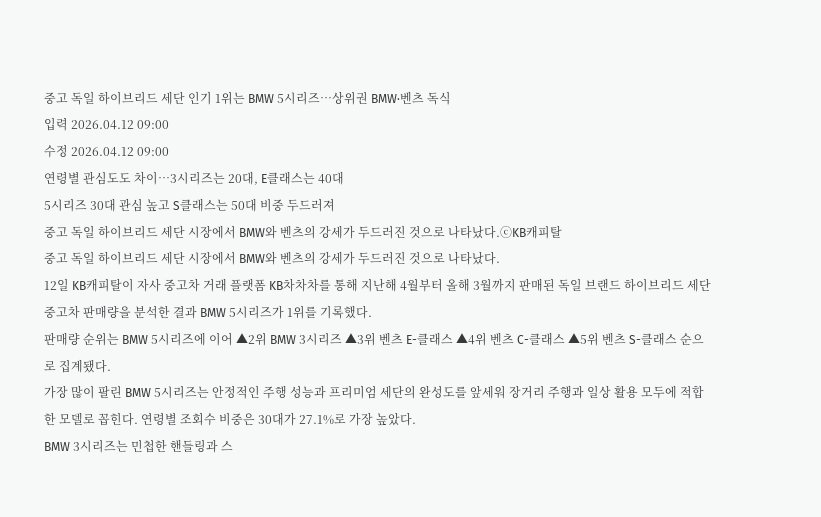중고 독일 하이브리드 세단 인기 1위는 BMW 5시리즈…상위권 BMW·벤츠 독식
입력 2026.04.12 09:00
수정 2026.04.12 09:00
연령별 관심도도 차이…3시리즈는 20대, E클래스는 40대
5시리즈 30대 관심 높고 S클래스는 50대 비중 두드러져
중고 독일 하이브리드 세단 시장에서 BMW와 벤츠의 강세가 두드러진 것으로 나타났다.ⓒKB캐피탈
중고 독일 하이브리드 세단 시장에서 BMW와 벤츠의 강세가 두드러진 것으로 나타났다.
12일 KB캐피탈이 자사 중고차 거래 플랫폼 KB차차차를 통해 지난해 4월부터 올해 3월까지 판매된 독일 브랜드 하이브리드 세단 중고차 판매량을 분석한 결과 BMW 5시리즈가 1위를 기록했다.
판매량 순위는 BMW 5시리즈에 이어 ▲2위 BMW 3시리즈 ▲3위 벤츠 E-클래스 ▲4위 벤츠 C-클래스 ▲5위 벤츠 S-클래스 순으로 집계됐다.
가장 많이 팔린 BMW 5시리즈는 안정적인 주행 성능과 프리미엄 세단의 완성도를 앞세워 장거리 주행과 일상 활용 모두에 적합한 모델로 꼽힌다. 연령별 조회수 비중은 30대가 27.1%로 가장 높았다.
BMW 3시리즈는 민첩한 핸들링과 스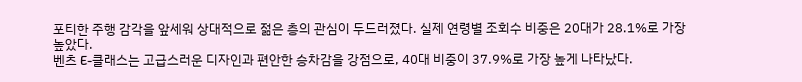포티한 주행 감각을 앞세워 상대적으로 젊은 층의 관심이 두드러졌다. 실제 연령별 조회수 비중은 20대가 28.1%로 가장 높았다.
벤츠 E-클래스는 고급스러운 디자인과 편안한 승차감을 강점으로, 40대 비중이 37.9%로 가장 높게 나타났다.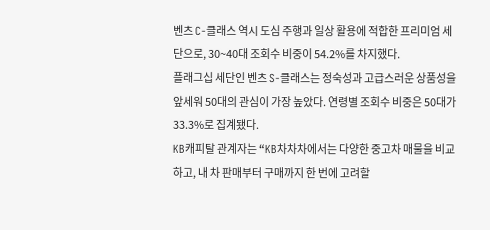벤츠 C-클래스 역시 도심 주행과 일상 활용에 적합한 프리미엄 세단으로, 30~40대 조회수 비중이 54.2%를 차지했다.
플래그십 세단인 벤츠 S-클래스는 정숙성과 고급스러운 상품성을 앞세워 50대의 관심이 가장 높았다. 연령별 조회수 비중은 50대가 33.3%로 집계됐다.
KB캐피탈 관계자는 “KB차차차에서는 다양한 중고차 매물을 비교하고, 내 차 판매부터 구매까지 한 번에 고려할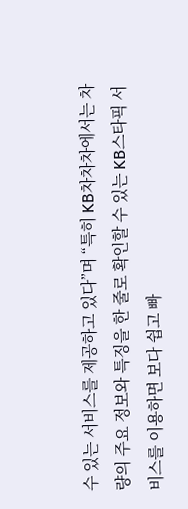수 있는 서비스를 제공하고 있다”며 “특히 KB차차차에서는 차량의 주요 정보와 특징을 한 줄로 확인할 수 있는 KB스타픽 서비스를 이용하면 보다 쉽고 빠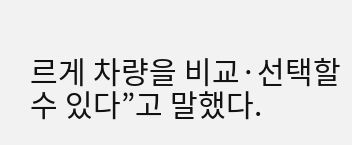르게 차량을 비교·선택할 수 있다”고 말했다.